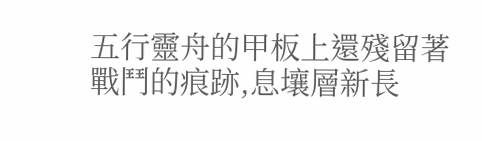五行靈舟的甲板上還殘留著戰鬥的痕跡,息壤層新長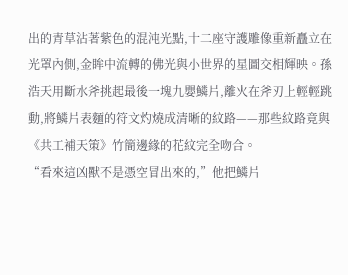出的青草沾著紫色的混沌光點,十二座守護雕像重新矗立在光罩內側,金眸中流轉的佛光與小世界的星圖交相輝映。孫浩天用斷水斧挑起最後一塊九嬰鱗片,離火在斧刃上輕輕跳動,將鱗片表麵的符文灼燒成清晰的紋路——那些紋路竟與《共工補天策》竹簡邊緣的花紋完全吻合。
“看來這凶獸不是憑空冒出來的,”他把鱗片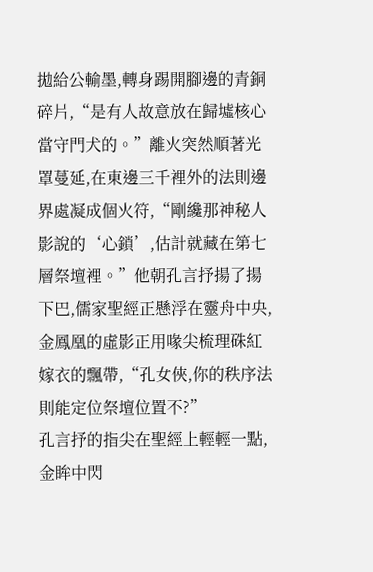拋給公輸墨,轉身踢開腳邊的青銅碎片,“是有人故意放在歸墟核心當守門犬的。”離火突然順著光罩蔓延,在東邊三千裡外的法則邊界處凝成個火符,“剛纔那神秘人影說的‘心鎖’,估計就藏在第七層祭壇裡。”他朝孔言抒揚了揚下巴,儒家聖經正懸浮在靈舟中央,金鳳凰的虛影正用喙尖梳理硃紅嫁衣的飄帶,“孔女俠,你的秩序法則能定位祭壇位置不?”
孔言抒的指尖在聖經上輕輕一點,金眸中閃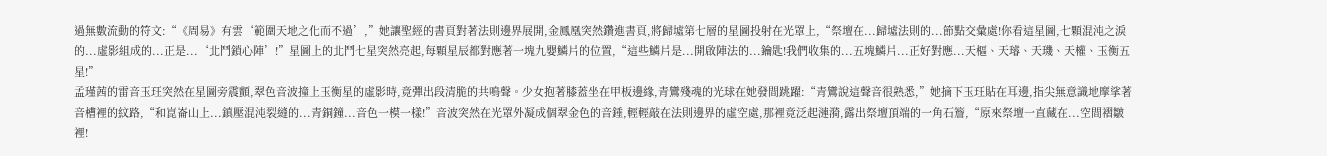過無數流動的符文:“《周易》有雲‘範圍天地之化而不過’,”她讓聖經的書頁對著法則邊界展開,金鳳凰突然鑽進書頁,將歸墟第七層的星圖投射在光罩上,“祭壇在...歸墟法則的...節點交彙處!你看這星圖,七顆混沌之淚的...虛影組成的...正是...‘北鬥鎖心陣’!”星圖上的北鬥七星突然亮起,每顆星辰都對應著一塊九嬰鱗片的位置,“這些鱗片是...開啟陣法的...鑰匙!我們收集的...五塊鱗片...正好對應...天樞、天璿、天璣、天權、玉衡五星!”
孟瑾茜的雷音玉玨突然在星圖旁震顫,翠色音波撞上玉衡星的虛影時,竟彈出段清脆的共鳴聲。少女抱著膝蓋坐在甲板邊緣,青鸞殘魂的光球在她發間跳躍:“青鸞說這聲音很熟悉,”她摘下玉玨貼在耳邊,指尖無意識地摩挲著音槽裡的紋路,“和崑崙山上...鎮壓混沌裂縫的...青銅鐘...音色一模一樣!”音波突然在光罩外凝成個翠金色的音錘,輕輕敲在法則邊界的虛空處,那裡竟泛起漣漪,露出祭壇頂端的一角石簷,“原來祭壇一直藏在...空間褶皺裡!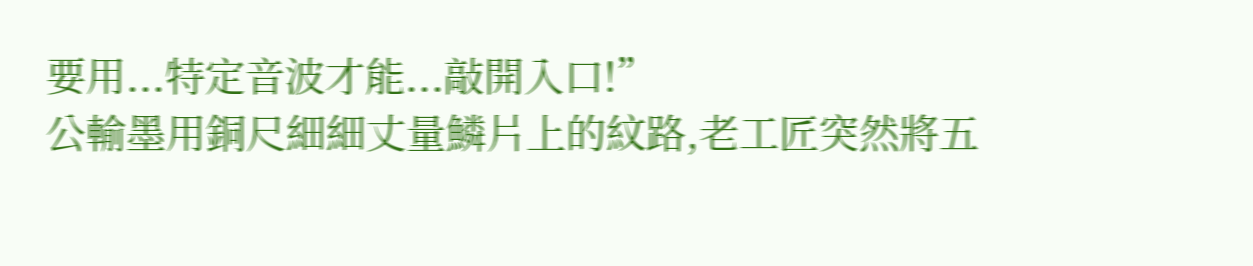要用...特定音波才能...敲開入口!”
公輸墨用銅尺細細丈量鱗片上的紋路,老工匠突然將五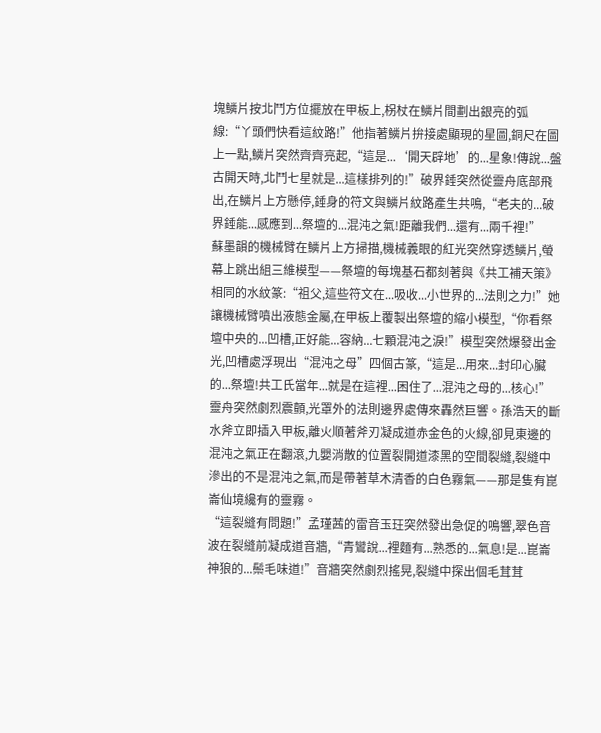塊鱗片按北鬥方位擺放在甲板上,柺杖在鱗片間劃出銀亮的弧線:“丫頭們快看這紋路!”他指著鱗片拚接處顯現的星圖,銅尺在圖上一點,鱗片突然齊齊亮起,“這是...‘開天辟地’的...星象!傳說...盤古開天時,北鬥七星就是...這樣排列的!”破界錘突然從靈舟底部飛出,在鱗片上方懸停,錘身的符文與鱗片紋路產生共鳴,“老夫的...破界錘能...感應到...祭壇的...混沌之氣!距離我們...還有...兩千裡!”
蘇墨韻的機械臂在鱗片上方掃描,機械義眼的紅光突然穿透鱗片,螢幕上跳出組三維模型——祭壇的每塊基石都刻著與《共工補天策》相同的水紋篆:“祖父,這些符文在...吸收...小世界的...法則之力!”她讓機械臂噴出液態金屬,在甲板上覆製出祭壇的縮小模型,“你看祭壇中央的...凹槽,正好能...容納...七顆混沌之淚!”模型突然爆發出金光,凹槽處浮現出“混沌之母”四個古篆,“這是...用來...封印心臟的...祭壇!共工氏當年...就是在這裡...困住了...混沌之母的...核心!”
靈舟突然劇烈震顫,光罩外的法則邊界處傳來轟然巨響。孫浩天的斷水斧立即插入甲板,離火順著斧刃凝成道赤金色的火線,卻見東邊的混沌之氣正在翻滾,九嬰消散的位置裂開道漆黑的空間裂縫,裂縫中滲出的不是混沌之氣,而是帶著草木清香的白色霧氣——那是隻有崑崙仙境纔有的靈霧。
“這裂縫有問題!”孟瑾茜的雷音玉玨突然發出急促的鳴響,翠色音波在裂縫前凝成道音牆,“青鸞說...裡麵有...熟悉的...氣息!是...崑崙神狼的...鬃毛味道!”音牆突然劇烈搖晃,裂縫中探出個毛茸茸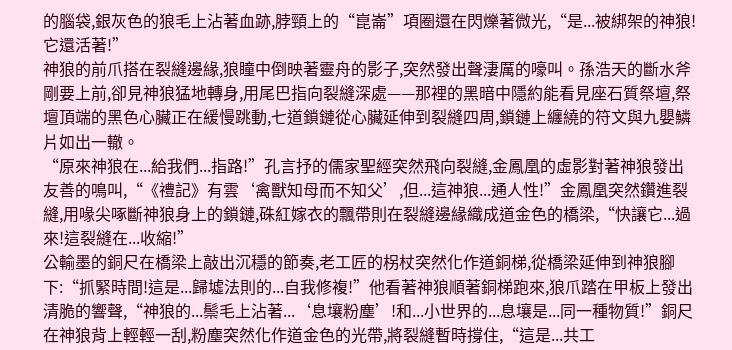的腦袋,銀灰色的狼毛上沾著血跡,脖頸上的“崑崙”項圈還在閃爍著微光,“是...被綁架的神狼!它還活著!”
神狼的前爪搭在裂縫邊緣,狼瞳中倒映著靈舟的影子,突然發出聲淒厲的嚎叫。孫浩天的斷水斧剛要上前,卻見神狼猛地轉身,用尾巴指向裂縫深處——那裡的黑暗中隱約能看見座石質祭壇,祭壇頂端的黑色心臟正在緩慢跳動,七道鎖鏈從心臟延伸到裂縫四周,鎖鏈上纏繞的符文與九嬰鱗片如出一轍。
“原來神狼在...給我們...指路!”孔言抒的儒家聖經突然飛向裂縫,金鳳凰的虛影對著神狼發出友善的鳴叫,“《禮記》有雲‘禽獸知母而不知父’,但...這神狼...通人性!”金鳳凰突然鑽進裂縫,用喙尖啄斷神狼身上的鎖鏈,硃紅嫁衣的飄帶則在裂縫邊緣織成道金色的橋梁,“快讓它...過來!這裂縫在...收縮!”
公輸墨的銅尺在橋梁上敲出沉穩的節奏,老工匠的柺杖突然化作道銅梯,從橋梁延伸到神狼腳下:“抓緊時間!這是...歸墟法則的...自我修複!”他看著神狼順著銅梯跑來,狼爪踏在甲板上發出清脆的響聲,“神狼的...鬃毛上沾著...‘息壤粉塵’!和...小世界的...息壤是...同一種物質!”銅尺在神狼背上輕輕一刮,粉塵突然化作道金色的光帶,將裂縫暫時撐住,“這是...共工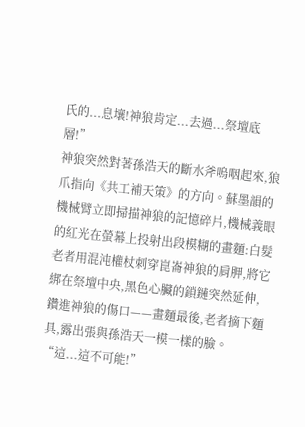氏的...息壤!神狼肯定...去過...祭壇底層!”
神狼突然對著孫浩天的斷水斧嗚咽起來,狼爪指向《共工補天策》的方向。蘇墨韻的機械臂立即掃描神狼的記憶碎片,機械義眼的紅光在螢幕上投射出段模糊的畫麵:白髮老者用混沌權杖刺穿崑崙神狼的肩胛,將它綁在祭壇中央,黑色心臟的鎖鏈突然延伸,鑽進神狼的傷口——畫麵最後,老者摘下麵具,露出張與孫浩天一模一樣的臉。
“這...這不可能!”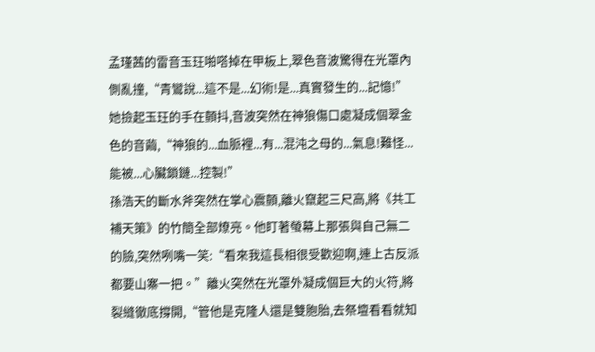孟瑾茜的雷音玉玨啪嗒掉在甲板上,翠色音波驚得在光罩內側亂撞,“青鸞說...這不是...幻術!是...真實發生的...記憶!”她撿起玉玨的手在顫抖,音波突然在神狼傷口處凝成個翠金色的音繭,“神狼的...血脈裡...有...混沌之母的...氣息!難怪...能被...心臟鎖鏈...控製!”
孫浩天的斷水斧突然在掌心震顫,離火竄起三尺高,將《共工補天策》的竹簡全部燎亮。他盯著螢幕上那張與自己無二的臉,突然咧嘴一笑:“看來我這長相很受歡迎啊,連上古反派都要山寨一把。”離火突然在光罩外凝成個巨大的火符,將裂縫徹底撐開,“管他是克隆人還是雙胞胎,去祭壇看看就知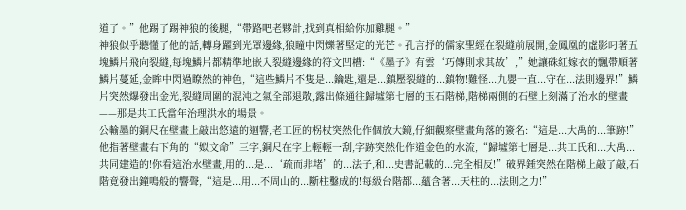道了。”他踢了踢神狼的後腿,“帶路吧老夥計,找到真相給你加雞腿。”
神狼似乎聽懂了他的話,轉身躍到光罩邊緣,狼瞳中閃爍著堅定的光芒。孔言抒的儒家聖經在裂縫前展開,金鳳凰的虛影叼著五塊鱗片飛向裂縫,每塊鱗片都精準地嵌入裂縫邊緣的符文凹槽:“《墨子》有雲‘巧傳則求其故’,”她讓硃紅嫁衣的飄帶順著鱗片蔓延,金眸中閃過瞭然的神色,“這些鱗片不隻是...鑰匙,還是...鎮壓裂縫的...鎮物!難怪...九嬰一直...守在...法則邊界!”鱗片突然爆發出金光,裂縫周圍的混沌之氣全部退散,露出條通往歸墟第七層的玉石階梯,階梯兩側的石壁上刻滿了治水的壁畫——那是共工氏當年治理洪水的場景。
公輸墨的銅尺在壁畫上敲出悠遠的迴響,老工匠的柺杖突然化作個放大鏡,仔細觀察壁畫角落的簽名:“這是...大禹的...筆跡!”他指著壁畫右下角的“姒文命”三字,銅尺在字上輕輕一刮,字跡突然化作道金色的水流,“歸墟第七層是...共工氏和...大禹...共同建造的!你看這治水壁畫,用的...是...‘疏而非堵’的...法子,和...史書記載的...完全相反!”破界錘突然在階梯上敲了敲,石階竟發出鐘鳴般的響聲,“這是...用...不周山的...斷柱鑿成的!每級台階都...蘊含著...天柱的...法則之力!”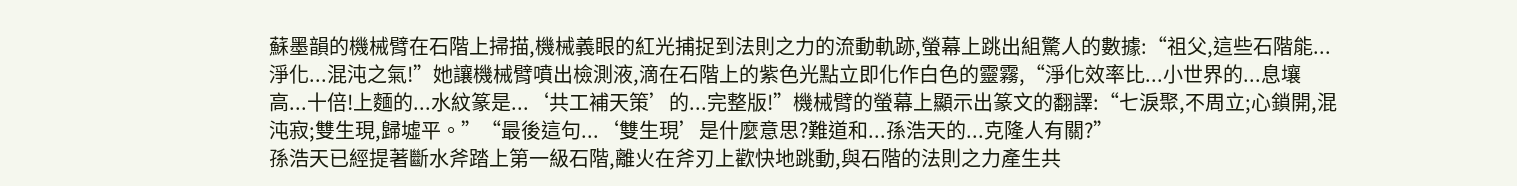蘇墨韻的機械臂在石階上掃描,機械義眼的紅光捕捉到法則之力的流動軌跡,螢幕上跳出組驚人的數據:“祖父,這些石階能...淨化...混沌之氣!”她讓機械臂噴出檢測液,滴在石階上的紫色光點立即化作白色的靈霧,“淨化效率比...小世界的...息壤高...十倍!上麵的...水紋篆是...‘共工補天策’的...完整版!”機械臂的螢幕上顯示出篆文的翻譯:“七淚聚,不周立;心鎖開,混沌寂;雙生現,歸墟平。”“最後這句...‘雙生現’是什麼意思?難道和...孫浩天的...克隆人有關?”
孫浩天已經提著斷水斧踏上第一級石階,離火在斧刃上歡快地跳動,與石階的法則之力產生共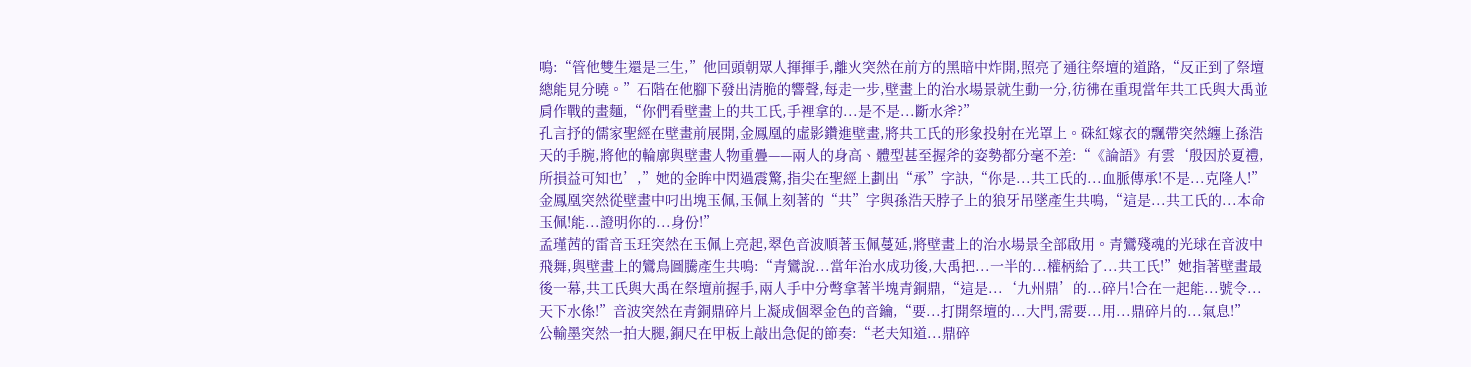鳴:“管他雙生還是三生,”他回頭朝眾人揮揮手,離火突然在前方的黑暗中炸開,照亮了通往祭壇的道路,“反正到了祭壇總能見分曉。”石階在他腳下發出清脆的響聲,每走一步,壁畫上的治水場景就生動一分,彷彿在重現當年共工氏與大禹並肩作戰的畫麵,“你們看壁畫上的共工氏,手裡拿的...是不是...斷水斧?”
孔言抒的儒家聖經在壁畫前展開,金鳳凰的虛影鑽進壁畫,將共工氏的形象投射在光罩上。硃紅嫁衣的飄帶突然纏上孫浩天的手腕,將他的輪廓與壁畫人物重疊——兩人的身高、體型甚至握斧的姿勢都分毫不差:“《論語》有雲‘殷因於夏禮,所損益可知也’,”她的金眸中閃過震驚,指尖在聖經上劃出“承”字訣,“你是...共工氏的...血脈傳承!不是...克隆人!”金鳳凰突然從壁畫中叼出塊玉佩,玉佩上刻著的“共”字與孫浩天脖子上的狼牙吊墜產生共鳴,“這是...共工氏的...本命玉佩!能...證明你的...身份!”
孟瑾茜的雷音玉玨突然在玉佩上亮起,翠色音波順著玉佩蔓延,將壁畫上的治水場景全部啟用。青鸞殘魂的光球在音波中飛舞,與壁畫上的鸞鳥圖騰產生共鳴:“青鸞說...當年治水成功後,大禹把...一半的...權柄給了...共工氏!”她指著壁畫最後一幕,共工氏與大禹在祭壇前握手,兩人手中分彆拿著半塊青銅鼎,“這是...‘九州鼎’的...碎片!合在一起能...號令...天下水係!”音波突然在青銅鼎碎片上凝成個翠金色的音鑰,“要...打開祭壇的...大門,需要...用...鼎碎片的...氣息!”
公輸墨突然一拍大腿,銅尺在甲板上敲出急促的節奏:“老夫知道...鼎碎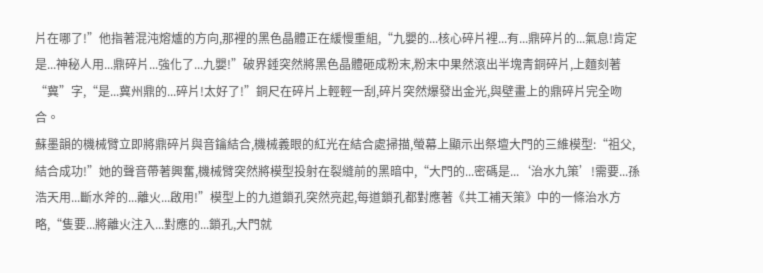片在哪了!”他指著混沌熔爐的方向,那裡的黑色晶體正在緩慢重組,“九嬰的...核心碎片裡...有...鼎碎片的...氣息!肯定是...神秘人用...鼎碎片...強化了...九嬰!”破界錘突然將黑色晶體砸成粉末,粉末中果然滾出半塊青銅碎片,上麵刻著“冀”字,“是...冀州鼎的...碎片!太好了!”銅尺在碎片上輕輕一刮,碎片突然爆發出金光,與壁畫上的鼎碎片完全吻合。
蘇墨韻的機械臂立即將鼎碎片與音鑰結合,機械義眼的紅光在結合處掃描,螢幕上顯示出祭壇大門的三維模型:“祖父,結合成功!”她的聲音帶著興奮,機械臂突然將模型投射在裂縫前的黑暗中,“大門的...密碼是...‘治水九策’!需要...孫浩天用...斷水斧的...離火...啟用!”模型上的九道鎖孔突然亮起,每道鎖孔都對應著《共工補天策》中的一條治水方略,“隻要...將離火注入...對應的...鎖孔,大門就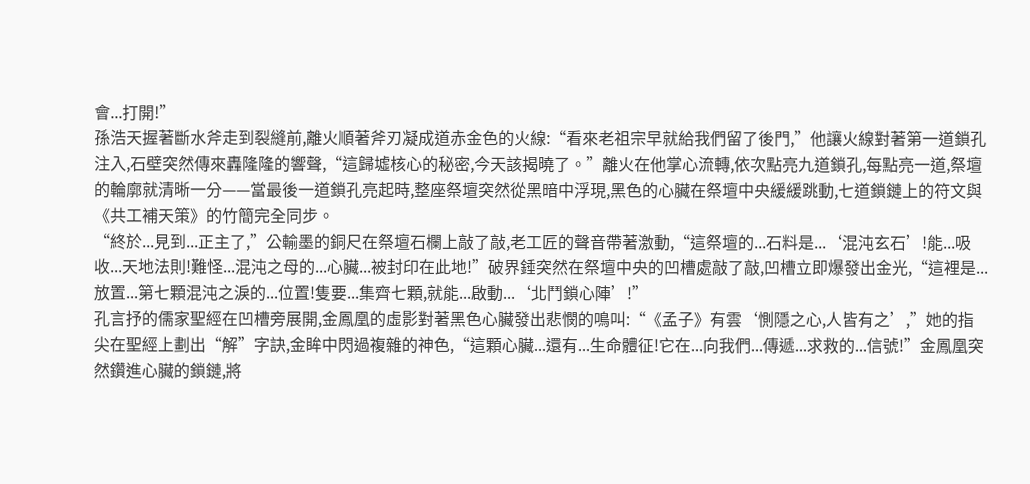會...打開!”
孫浩天握著斷水斧走到裂縫前,離火順著斧刃凝成道赤金色的火線:“看來老祖宗早就給我們留了後門,”他讓火線對著第一道鎖孔注入,石壁突然傳來轟隆隆的響聲,“這歸墟核心的秘密,今天該揭曉了。”離火在他掌心流轉,依次點亮九道鎖孔,每點亮一道,祭壇的輪廓就清晰一分——當最後一道鎖孔亮起時,整座祭壇突然從黑暗中浮現,黑色的心臟在祭壇中央緩緩跳動,七道鎖鏈上的符文與《共工補天策》的竹簡完全同步。
“終於...見到...正主了,”公輸墨的銅尺在祭壇石欄上敲了敲,老工匠的聲音帶著激動,“這祭壇的...石料是...‘混沌玄石’!能...吸收...天地法則!難怪...混沌之母的...心臟...被封印在此地!”破界錘突然在祭壇中央的凹槽處敲了敲,凹槽立即爆發出金光,“這裡是...放置...第七顆混沌之淚的...位置!隻要...集齊七顆,就能...啟動...‘北鬥鎖心陣’!”
孔言抒的儒家聖經在凹槽旁展開,金鳳凰的虛影對著黑色心臟發出悲憫的鳴叫:“《孟子》有雲‘惻隱之心,人皆有之’,”她的指尖在聖經上劃出“解”字訣,金眸中閃過複雜的神色,“這顆心臟...還有...生命體征!它在...向我們...傳遞...求救的...信號!”金鳳凰突然鑽進心臟的鎖鏈,將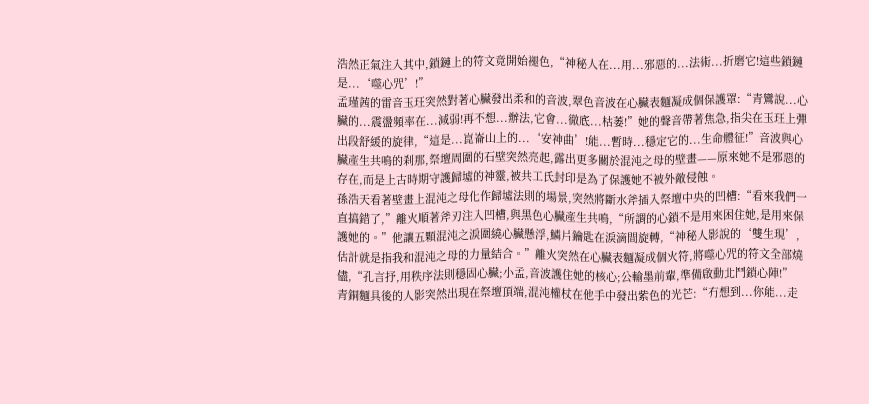浩然正氣注入其中,鎖鏈上的符文竟開始褪色,“神秘人在...用...邪惡的...法術...折磨它!這些鎖鏈是...‘噬心咒’!”
孟瑾茜的雷音玉玨突然對著心臟發出柔和的音波,翠色音波在心臟表麵凝成個保護罩:“青鸞說...心臟的...震盪頻率在...減弱!再不想...辦法,它會...徹底...枯萎!”她的聲音帶著焦急,指尖在玉玨上彈出段舒緩的旋律,“這是...崑崙山上的...‘安神曲’!能...暫時...穩定它的...生命體征!”音波與心臟產生共鳴的刹那,祭壇周圍的石壁突然亮起,露出更多關於混沌之母的壁畫——原來她不是邪惡的存在,而是上古時期守護歸墟的神靈,被共工氏封印是為了保護她不被外敵侵蝕。
孫浩天看著壁畫上混沌之母化作歸墟法則的場景,突然將斷水斧插入祭壇中央的凹槽:“看來我們一直搞錯了,”離火順著斧刃注入凹槽,與黑色心臟產生共鳴,“所謂的心鎖不是用來困住她,是用來保護她的。”他讓五顆混沌之淚圍繞心臟懸浮,鱗片鑰匙在淚滴間旋轉,“神秘人影說的‘雙生現’,估計就是指我和混沌之母的力量結合。”離火突然在心臟表麵凝成個火符,將噬心咒的符文全部燒儘,“孔言抒,用秩序法則穩固心臟;小孟,音波護住她的核心;公輸墨前輩,準備啟動北鬥鎖心陣!”
青銅麵具後的人影突然出現在祭壇頂端,混沌權杖在他手中發出紫色的光芒:“冇想到...你能...走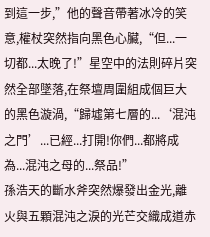到這一步,”他的聲音帶著冰冷的笑意,權杖突然指向黑色心臟,“但...一切都...太晚了!”星空中的法則碎片突然全部墜落,在祭壇周圍組成個巨大的黑色漩渦,“歸墟第七層的...‘混沌之門’...已經...打開!你們...都將成為...混沌之母的...祭品!”
孫浩天的斷水斧突然爆發出金光,離火與五顆混沌之淚的光芒交織成道赤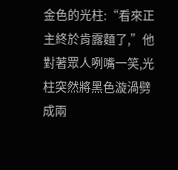金色的光柱:“看來正主終於肯露麵了,”他對著眾人咧嘴一笑,光柱突然將黑色漩渦劈成兩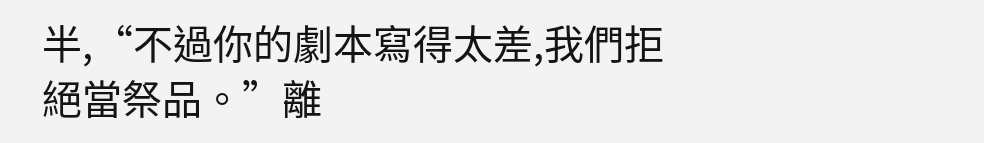半,“不過你的劇本寫得太差,我們拒絕當祭品。”離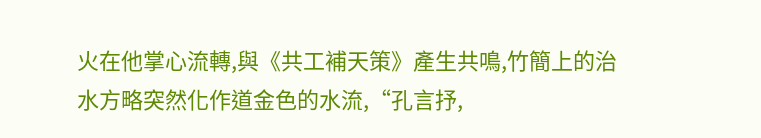火在他掌心流轉,與《共工補天策》產生共鳴,竹簡上的治水方略突然化作道金色的水流,“孔言抒,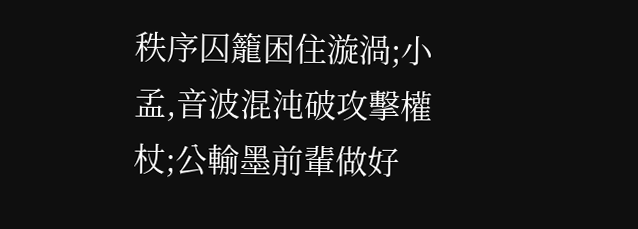秩序囚籠困住漩渦;小孟,音波混沌破攻擊權杖;公輸墨前輩做好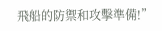飛船的防禦和攻擊準備!”